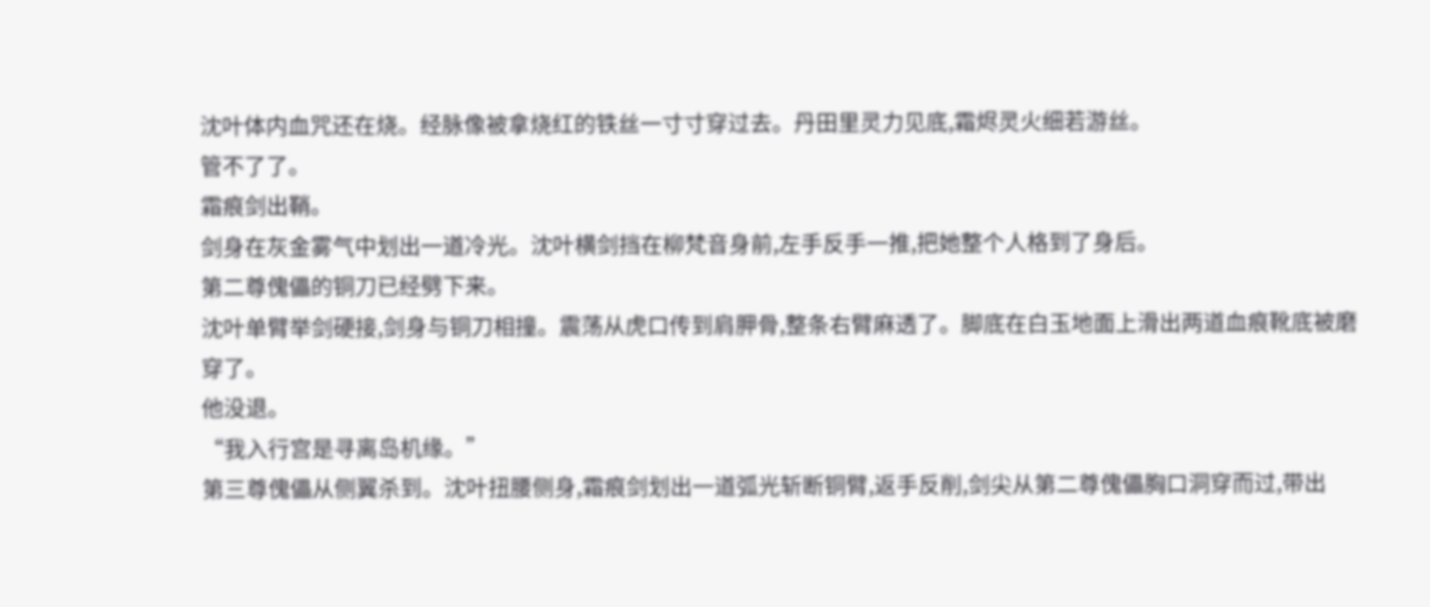沈叶体内血咒还在烧。经脉像被拿烧红的铁丝一寸寸穿过去。丹田里灵力见底,霜烬灵火细若游丝。
管不了了。
霜痕剑出鞘。
剑身在灰金雾气中划出一道冷光。沈叶横剑挡在柳梵音身前,左手反手一推,把她整个人格到了身后。
第二尊傀儡的铜刀已经劈下来。
沈叶单臂举剑硬接,剑身与铜刀相撞。震荡从虎口传到肩胛骨,整条右臂麻透了。脚底在白玉地面上滑出两道血痕靴底被磨穿了。
他没退。
“我入行宫是寻离岛机缘。”
第三尊傀儡从侧翼杀到。沈叶扭腰侧身,霜痕剑划出一道弧光斩断铜臂,返手反削,剑尖从第二尊傀儡胸口洞穿而过,带出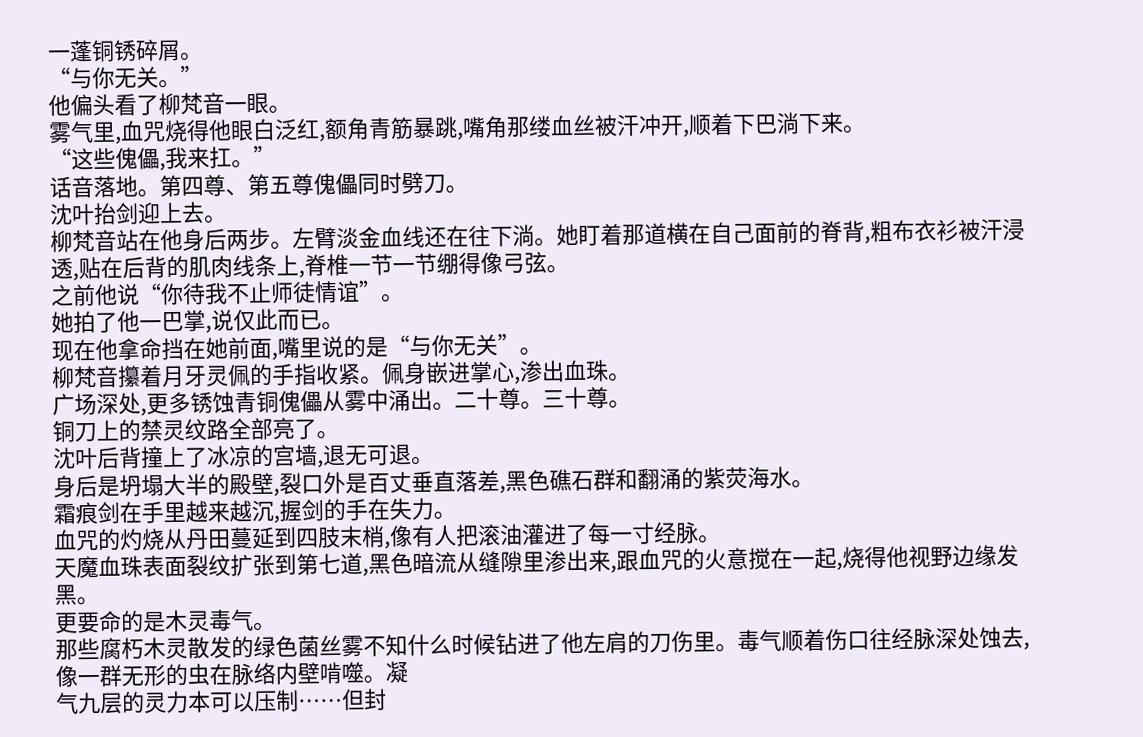一蓬铜锈碎屑。
“与你无关。”
他偏头看了柳梵音一眼。
雾气里,血咒烧得他眼白泛红,额角青筋暴跳,嘴角那缕血丝被汗冲开,顺着下巴淌下来。
“这些傀儡,我来扛。”
话音落地。第四尊、第五尊傀儡同时劈刀。
沈叶抬剑迎上去。
柳梵音站在他身后两步。左臂淡金血线还在往下淌。她盯着那道横在自己面前的脊背,粗布衣衫被汗浸透,贴在后背的肌肉线条上,脊椎一节一节绷得像弓弦。
之前他说“你待我不止师徒情谊”。
她拍了他一巴掌,说仅此而已。
现在他拿命挡在她前面,嘴里说的是“与你无关”。
柳梵音攥着月牙灵佩的手指收紧。佩身嵌进掌心,渗出血珠。
广场深处,更多锈蚀青铜傀儡从雾中涌出。二十尊。三十尊。
铜刀上的禁灵纹路全部亮了。
沈叶后背撞上了冰凉的宫墙,退无可退。
身后是坍塌大半的殿壁,裂口外是百丈垂直落差,黑色礁石群和翻涌的紫荧海水。
霜痕剑在手里越来越沉,握剑的手在失力。
血咒的灼烧从丹田蔓延到四肢末梢,像有人把滚油灌进了每一寸经脉。
天魔血珠表面裂纹扩张到第七道,黑色暗流从缝隙里渗出来,跟血咒的火意搅在一起,烧得他视野边缘发黑。
更要命的是木灵毒气。
那些腐朽木灵散发的绿色菌丝雾不知什么时候钻进了他左肩的刀伤里。毒气顺着伤口往经脉深处蚀去,像一群无形的虫在脉络内壁啃噬。凝
气九层的灵力本可以压制……但封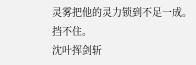灵雾把他的灵力锁到不足一成。
挡不住。
沈叶挥剑斩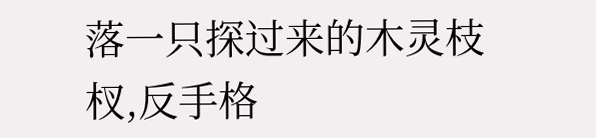落一只探过来的木灵枝杈,反手格